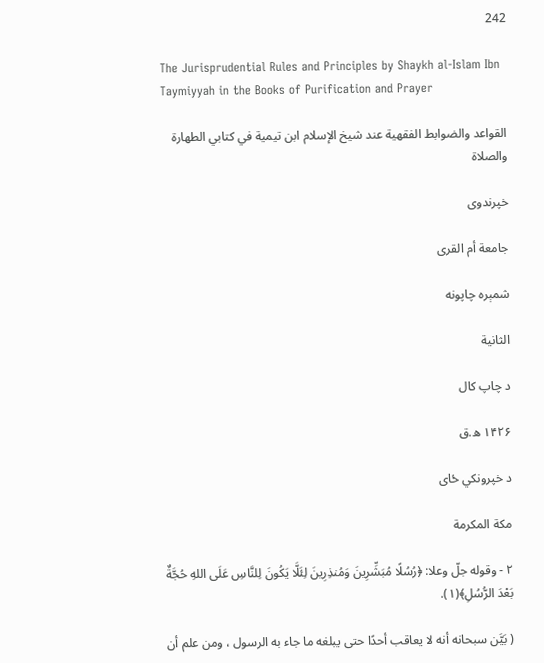242

The Jurisprudential Rules and Principles by Shaykh al-Islam Ibn Taymiyyah in the Books of Purification and Prayer

القواعد والضوابط الفقهية عند شيخ الإسلام ابن تيمية في كتابي الطهارة والصلاة

خپرندوی

جامعة أم القرى

شمېره چاپونه

الثانية

د چاپ کال

۱۴۲۶ ه.ق

د خپرونکي ځای

مكة المكرمة

٢ - وقوله جلّ وعلا: ﴿رُسُلًا مُبَشِّرِينَ وَمُنذِرِينَ لِئَلَّا يَكُونَ لِلنَّاسِ عَلَى اللهِ حُجَّةٌ بَعْدَ الرُّسُلِ﴾(١).

( بَيَّن سبحانه أنه لا يعاقب أحدًا حتى يبلغه ما جاء به الرسول ، ومن علم أن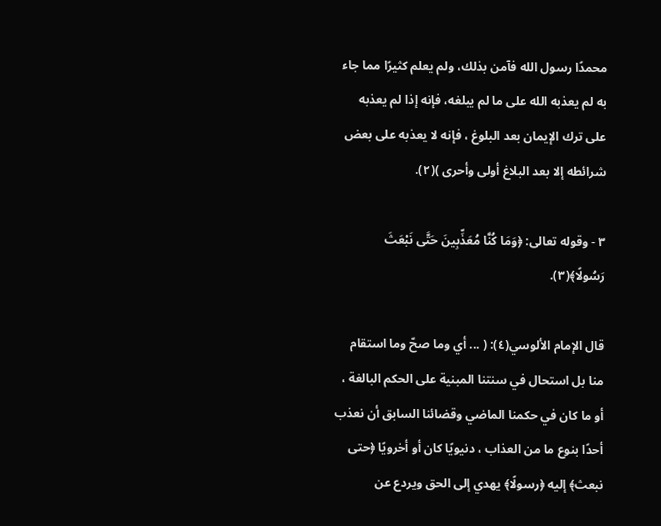محمدًا رسول الله فآمن بذلك، ولم يعلم كثيرًا مما جاء به لم يعذبه الله على ما لم يبلغه، فإنه إذا لم يعذبه على ترك الإيمان بعد البلوغ ، فإنه لا يعذبه على بعض شرائطه إلا بعد البلاغ أولى وأحرى )(٢).

٣ - وقوله تعالى: ﴿وَمَا كُنَّا مُعَذِّبِينَ حَتَّى نَبْعَثَ رَسُولًا﴾(٣).

قال الإمام الألوسي(٤): ( ... أي وما صحّ وما استقام منا بل استحال في سنتنا المبنية على الحكم البالغة ، أو ما كان في حكمنا الماضي وقضائنا السابق أن نعذب أحدًا بنوع ما من العذاب ، دنيويًا كان أو أخرويًا ﴿حتى نبعث﴾ إليه ﴿رسولًا﴾ يهدي إلى الحق ويردع عن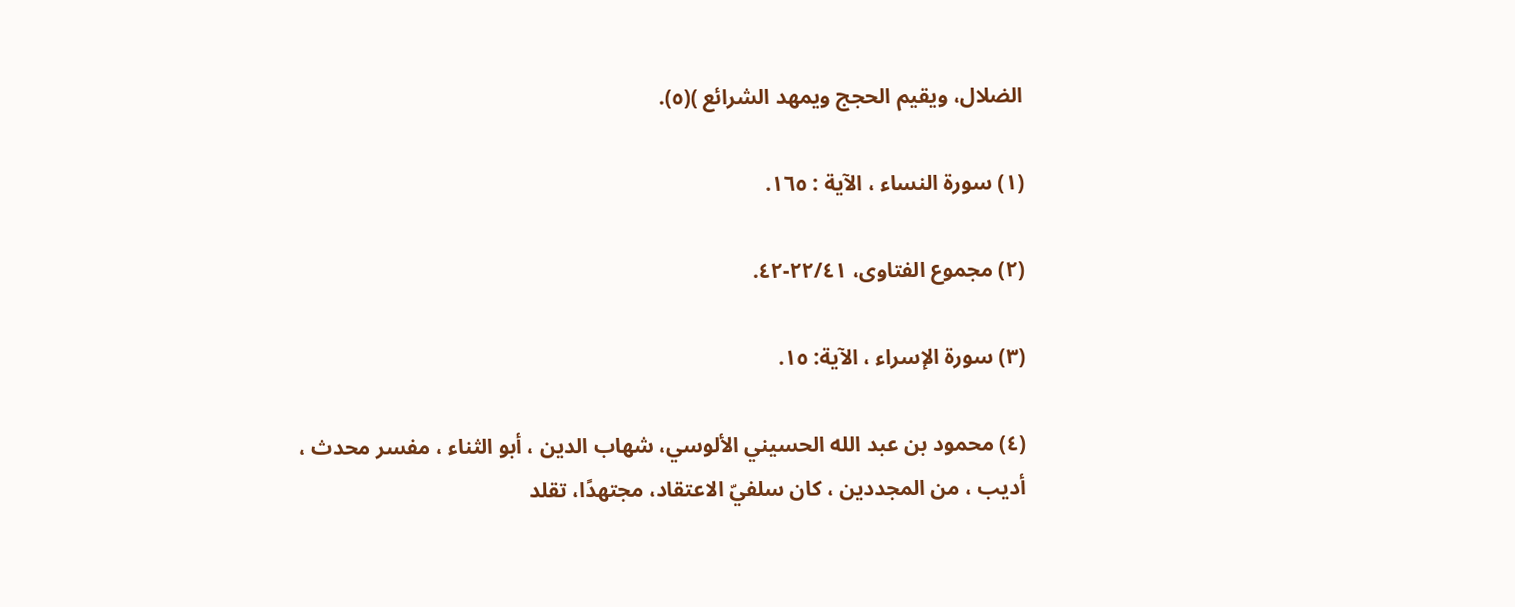الضلال، ويقيم الحجج ويمهد الشرائع )(٥).

(١) سورة النساء ، الآية : ١٦٥.

(٢) مجموع الفتاوى، ٢٢/٤١-٤٢.

(٣) سورة الإسراء ، الآية: ١٥.

(٤) محمود بن عبد الله الحسيني الألوسي، شهاب الدين ، أبو الثناء ، مفسر محدث ، أديب ، من المجددين ، كان سلفيّ الاعتقاد، مجتهدًا، تقلد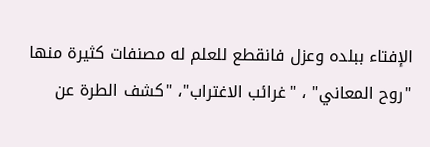الإفتاء ببلده وعزل فانقطع للعلم له مصنفات كثيرة منها "روح المعاني" ، "غرائب الاغتراب"، "كشف الطرة عن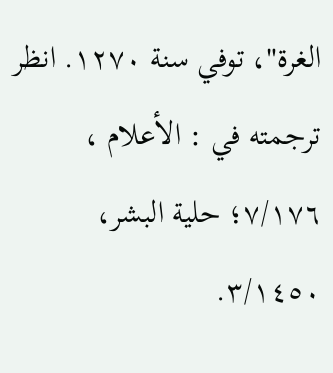الغرة"، توفي سنة ١٢٧٠. انظر ترجمته في : الأعلام ، ٧/١٧٦؛ حلية البشر، ٣/١٤٥٠.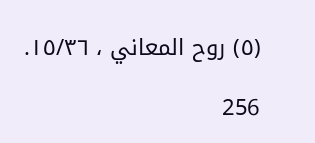(٥) روح المعاني ، ١٥/٣٦.

256